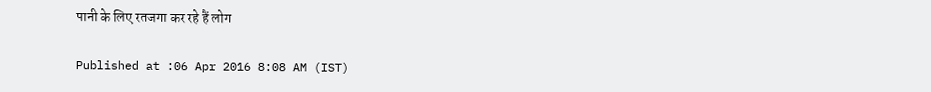पानी के लिए रतजगा कर रहे हैं लोग

Published at :06 Apr 2016 8:08 AM (IST)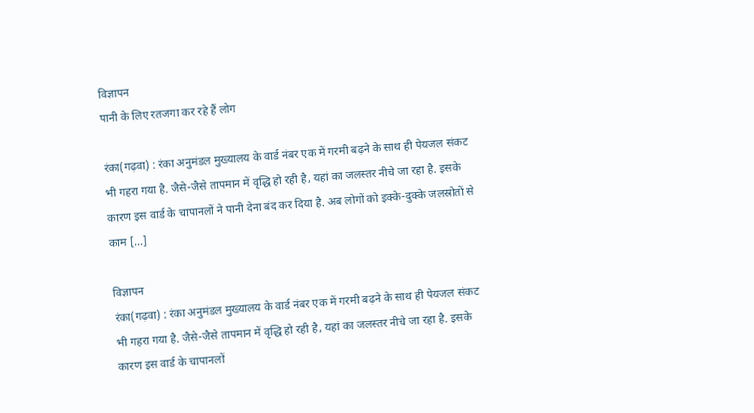विज्ञापन
पानी के लिए रतजगा कर रहे हैं लोग

रंका(गढ़वा) : रंका अनुमंडल मुख्यालय के वार्ड नंबर एक में गरमी बढ़ने के साथ ही पेयजल संकट भी गहरा गया है. जैसे-जैसे तापमान में वृद्धि हो रही है, यहां का जलस्तर नीचे जा रहा है. इसके कारण इस वार्ड के चापानलों ने पानी देना बंद कर दिया है. अब लोगों को इक्के-दुक्के जलस्रोतों से काम […]

विज्ञापन
रंका(गढ़वा) : रंका अनुमंडल मुख्यालय के वार्ड नंबर एक में गरमी बढ़ने के साथ ही पेयजल संकट भी गहरा गया है. जैसे-जैसे तापमान में वृद्धि हो रही है, यहां का जलस्तर नीचे जा रहा है. इसके कारण इस वार्ड के चापानलों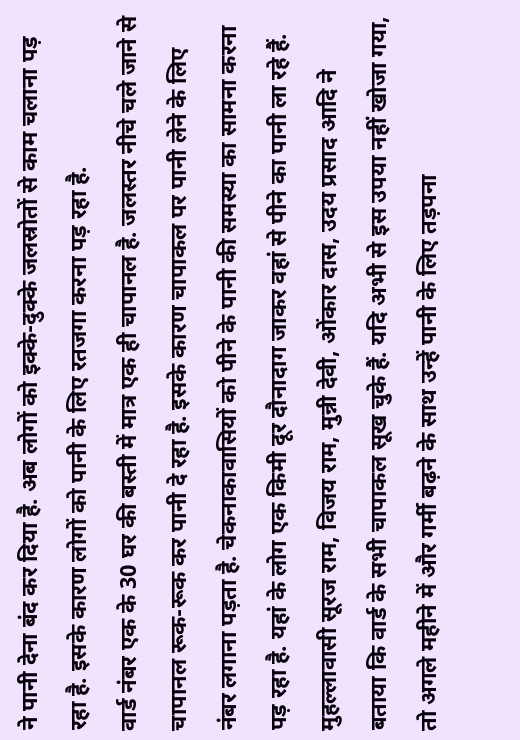ने पानी देना बंद कर दिया है. अब लोगों को इक्के-दुक्के जलस्रोतों से काम चलाना पड़ रहा है. इसके कारण लोगों को पानी के लिए रतजगा करना पड़ रहा है.
वार्ड नंबर एक के 30 घर की बस्ती में मात्र एक ही चापानल है. जलस्तर नीचे चले जाने से चापानल रूक-रूक कर पानी दे रहा है. इसके कारण चापाकल पर पानी लेने के लिए नंबर लगाना पड़ता है. चेकनाकावासियों को पीने के पानी की समस्या का सामना करना पड़ रहा है. यहां के लोग एक किमी दूर दौनादाग जाकर वहां से पीने का पानी ला रहे हैं.
मुहल्लावासी सूरज राम, विजय राम, मुन्नी देवी, ओंकार दास, उदय प्रसाद आदि ने बताया कि वार्ड के सभी चापाकल सूख चुके हैं. यदि अभी से इस उपया नहीं खोजा गया, तो अगले महीने में और गर्मी बढ़ने के साथ उन्हें पानी के लिए तड़पना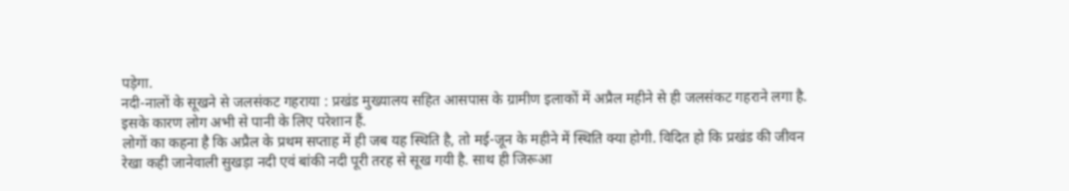पड़ेगा.
नदी-नालों के सूखने से जलसंकट गहराया : प्रखंड मुख्यालय सहित आसपास के ग्रामीण इलाकों में अप्रैल महीने से ही जलसंकट गहराने लगा है. इसके कारण लोग अभी से पानी के लिए परेशान हैं.
लोगों का कहना है कि अप्रैल के प्रथम सप्ताह में ही जब यह स्थिति है, तो मई-जून के महीने में स्थिति क्या होगी. विदित हो कि प्रखंड की जीवन रेखा कही जानेवाली सुखड़ा नदी एवं बांकी नदी पूरी तरह से सूख गयी है. साथ ही जिरूआ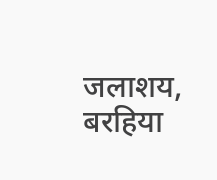जलाशय, बरहिया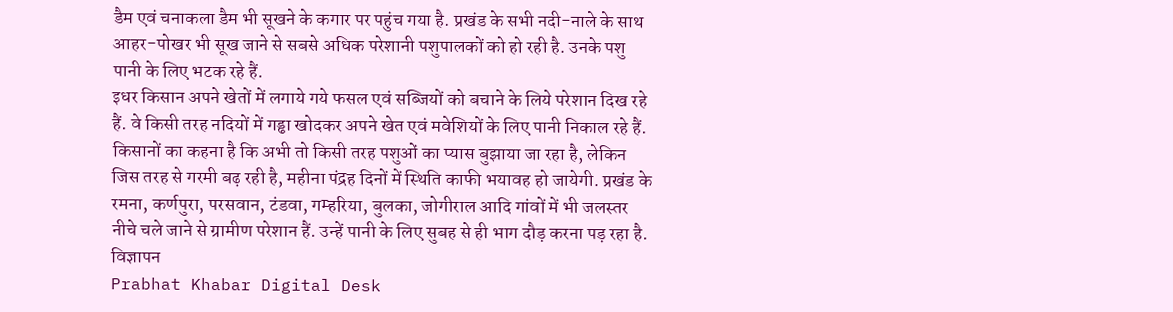डैम एवं चनाकला डैम भी सूखने के कगार पर पहुंच गया है. प्रखंड के सभी नदी-नाले के साथ आहर-पोखर भी सूख जाने से सबसे अधिक परेशानी पशुपालकों को हो रही है. उनके पशु पानी के लिए भटक रहे हैं.
इधर किसान अपने खेतों में लगाये गये फसल एवं सब्जियों को बचाने के लिये परेशान दिख रहे हैं. वे किसी तरह नदियों में गड्ढा खोदकर अपने खेत एवं मवेशियों के लिए पानी निकाल रहे हैं.
किसानों का कहना है कि अभी तो किसी तरह पशुओं का प्यास बुझाया जा रहा है, लेकिन जिस तरह से गरमी बढ़ रही है, महीना पंद्रह दिनों में स्थिति काफी भयावह हो जायेगी. प्रखंड के रमना, कर्णपुरा, परसवान, टंडवा, गम्हरिया, बुलका, जोगीराल आदि गांवों में भी जलस्तर नीचे चले जाने से ग्रामीण परेशान हैं. उन्हें पानी के लिए सुबह से ही भाग दौड़ करना पड़ रहा है.
विज्ञापन
Prabhat Khabar Digital Desk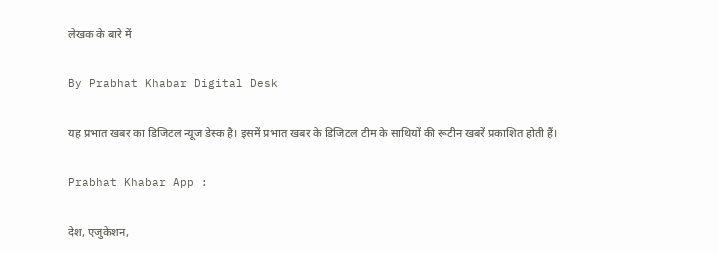लेखक के बारे में

By Prabhat Khabar Digital Desk

यह प्रभात खबर का डिजिटल न्यूज डेस्क है। इसमें प्रभात खबर के डिजिटल टीम के साथियों की रूटीन खबरें प्रकाशित होती हैं।

Prabhat Khabar App :

देश, एजुकेशन,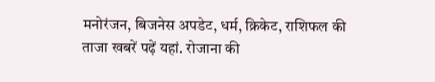मनोरंजन, बिजनेस अपडेट, धर्म, क्रिकेट, राशिफल की ताजा खबरें पढ़ें यहां. रोजाना की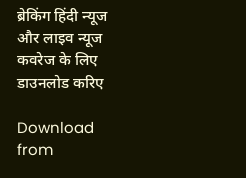ब्रेकिंग हिंदी न्यूज और लाइव न्यूज कवरेज के लिए डाउनलोड करिए

Download from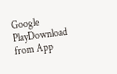Google PlayDownload from App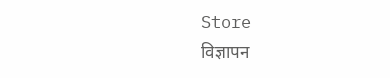Store
विज्ञापन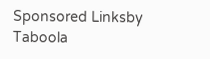Sponsored Linksby Taboola